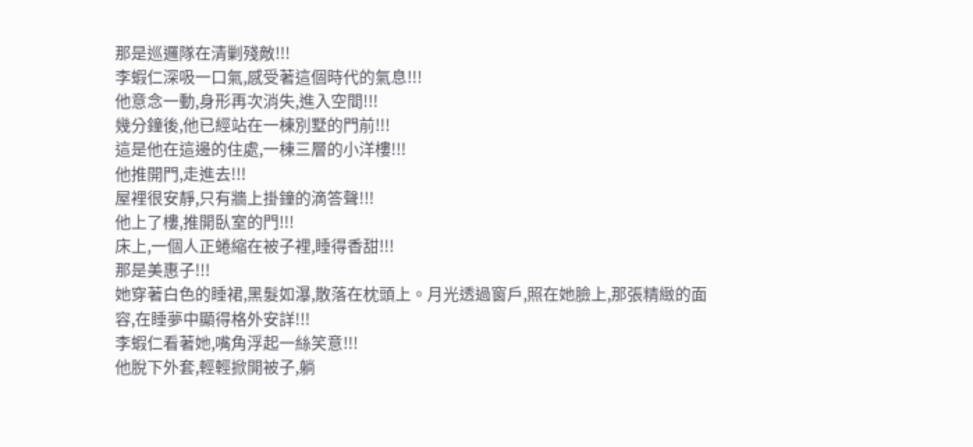那是巡邏隊在清剿殘敵!!!
李蝦仁深吸一口氣,感受著這個時代的氣息!!!
他意念一動,身形再次消失,進入空間!!!
幾分鐘後,他已經站在一棟別墅的門前!!!
這是他在這邊的住處,一棟三層的小洋樓!!!
他推開門,走進去!!!
屋裡很安靜,只有牆上掛鐘的滴答聲!!!
他上了樓,推開臥室的門!!!
床上,一個人正蜷縮在被子裡,睡得香甜!!!
那是美惠子!!!
她穿著白色的睡裙,黑髮如瀑,散落在枕頭上。月光透過窗戶,照在她臉上,那張精緻的面容,在睡夢中顯得格外安詳!!!
李蝦仁看著她,嘴角浮起一絲笑意!!!
他脫下外套,輕輕掀開被子,躺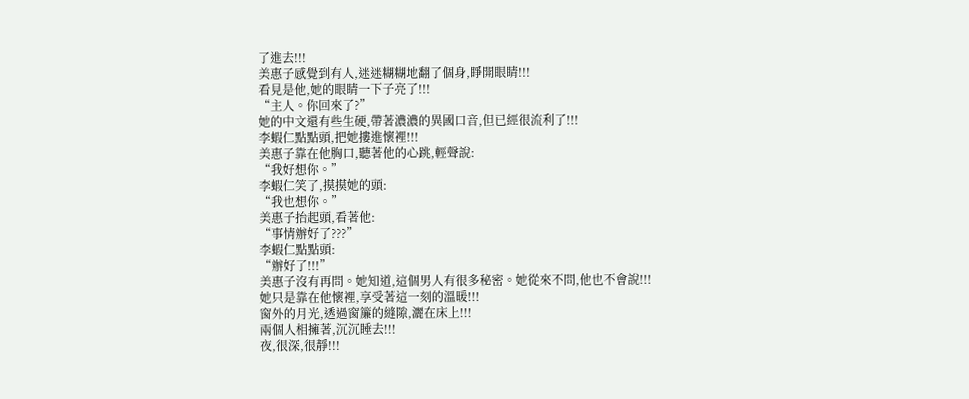了進去!!!
美惠子感覺到有人,迷迷糊糊地翻了個身,睜開眼睛!!!
看見是他,她的眼睛一下子亮了!!!
“主人。你回來了?”
她的中文還有些生硬,帶著濃濃的異國口音,但已經很流利了!!!
李蝦仁點點頭,把她摟進懷裡!!!
美惠子靠在他胸口,聽著他的心跳,輕聲說:
“我好想你。”
李蝦仁笑了,摸摸她的頭:
“我也想你。”
美惠子抬起頭,看著他:
“事情辦好了???”
李蝦仁點點頭:
“辦好了!!!”
美惠子沒有再問。她知道,這個男人有很多秘密。她從來不問,他也不會說!!!
她只是靠在他懷裡,享受著這一刻的溫暖!!!
窗外的月光,透過窗簾的縫隙,灑在床上!!!
兩個人相擁著,沉沉睡去!!!
夜,很深,很靜!!!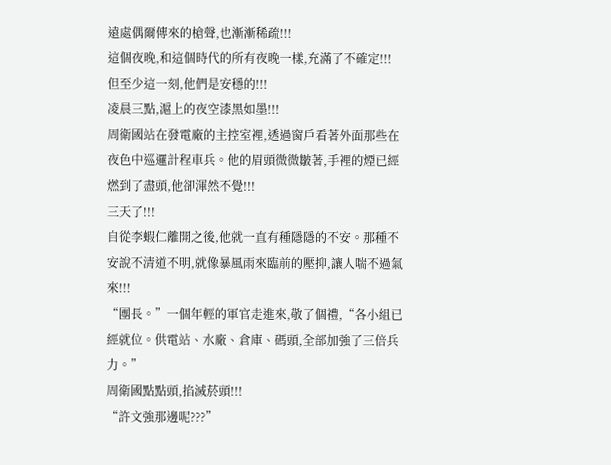遠處偶爾傳來的槍聲,也漸漸稀疏!!!
這個夜晚,和這個時代的所有夜晚一樣,充滿了不確定!!!
但至少這一刻,他們是安穩的!!!
凌晨三點,滬上的夜空漆黑如墨!!!
周衛國站在發電廠的主控室裡,透過窗戶看著外面那些在夜色中巡邏計程車兵。他的眉頭微微皺著,手裡的煙已經燃到了盡頭,他卻渾然不覺!!!
三天了!!!
自從李蝦仁離開之後,他就一直有種隱隱的不安。那種不安說不清道不明,就像暴風雨來臨前的壓抑,讓人喘不過氣來!!!
“團長。”一個年輕的軍官走進來,敬了個禮,“各小組已經就位。供電站、水廠、倉庫、碼頭,全部加強了三倍兵力。”
周衛國點點頭,掐滅菸頭!!!
“許文強那邊呢???”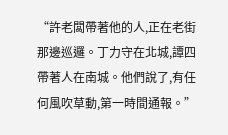“許老闆帶著他的人,正在老街那邊巡邏。丁力守在北城,譚四帶著人在南城。他們說了,有任何風吹草動,第一時間通報。”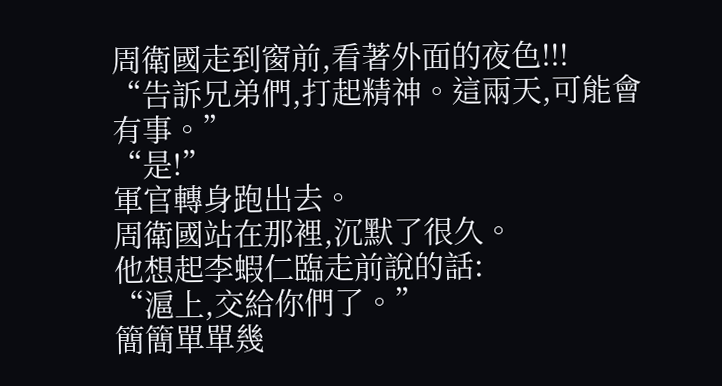周衛國走到窗前,看著外面的夜色!!!
“告訴兄弟們,打起精神。這兩天,可能會有事。”
“是!”
軍官轉身跑出去。
周衛國站在那裡,沉默了很久。
他想起李蝦仁臨走前說的話:
“滬上,交給你們了。”
簡簡單單幾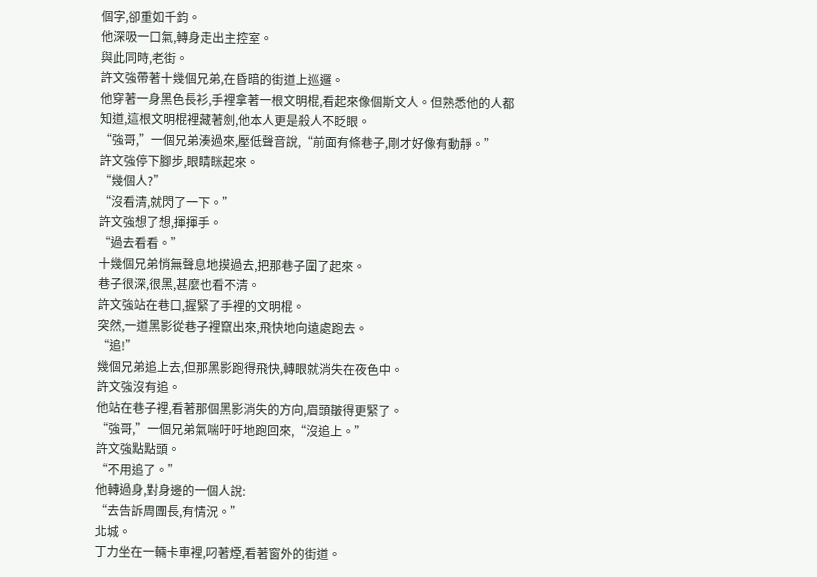個字,卻重如千鈞。
他深吸一口氣,轉身走出主控室。
與此同時,老街。
許文強帶著十幾個兄弟,在昏暗的街道上巡邏。
他穿著一身黑色長衫,手裡拿著一根文明棍,看起來像個斯文人。但熟悉他的人都知道,這根文明棍裡藏著劍,他本人更是殺人不眨眼。
“強哥,”一個兄弟湊過來,壓低聲音說,“前面有條巷子,剛才好像有動靜。”
許文強停下腳步,眼睛眯起來。
“幾個人?”
“沒看清,就閃了一下。”
許文強想了想,揮揮手。
“過去看看。”
十幾個兄弟悄無聲息地摸過去,把那巷子圍了起來。
巷子很深,很黑,甚麼也看不清。
許文強站在巷口,握緊了手裡的文明棍。
突然,一道黑影從巷子裡竄出來,飛快地向遠處跑去。
“追!”
幾個兄弟追上去,但那黑影跑得飛快,轉眼就消失在夜色中。
許文強沒有追。
他站在巷子裡,看著那個黑影消失的方向,眉頭皺得更緊了。
“強哥,”一個兄弟氣喘吁吁地跑回來,“沒追上。”
許文強點點頭。
“不用追了。”
他轉過身,對身邊的一個人說:
“去告訴周團長,有情況。”
北城。
丁力坐在一輛卡車裡,叼著煙,看著窗外的街道。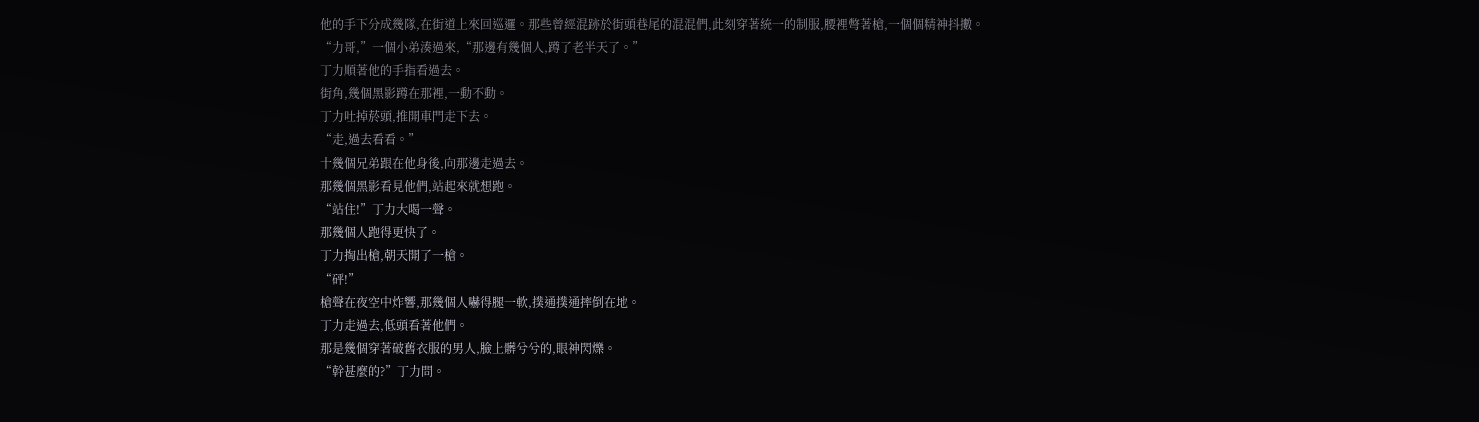他的手下分成幾隊,在街道上來回巡邏。那些曾經混跡於街頭巷尾的混混們,此刻穿著統一的制服,腰裡彆著槍,一個個精神抖擻。
“力哥,”一個小弟湊過來,“那邊有幾個人,蹲了老半天了。”
丁力順著他的手指看過去。
街角,幾個黑影蹲在那裡,一動不動。
丁力吐掉菸頭,推開車門走下去。
“走,過去看看。”
十幾個兄弟跟在他身後,向那邊走過去。
那幾個黑影看見他們,站起來就想跑。
“站住!”丁力大喝一聲。
那幾個人跑得更快了。
丁力掏出槍,朝天開了一槍。
“砰!”
槍聲在夜空中炸響,那幾個人嚇得腿一軟,撲通撲通摔倒在地。
丁力走過去,低頭看著他們。
那是幾個穿著破舊衣服的男人,臉上髒兮兮的,眼神閃爍。
“幹甚麼的?”丁力問。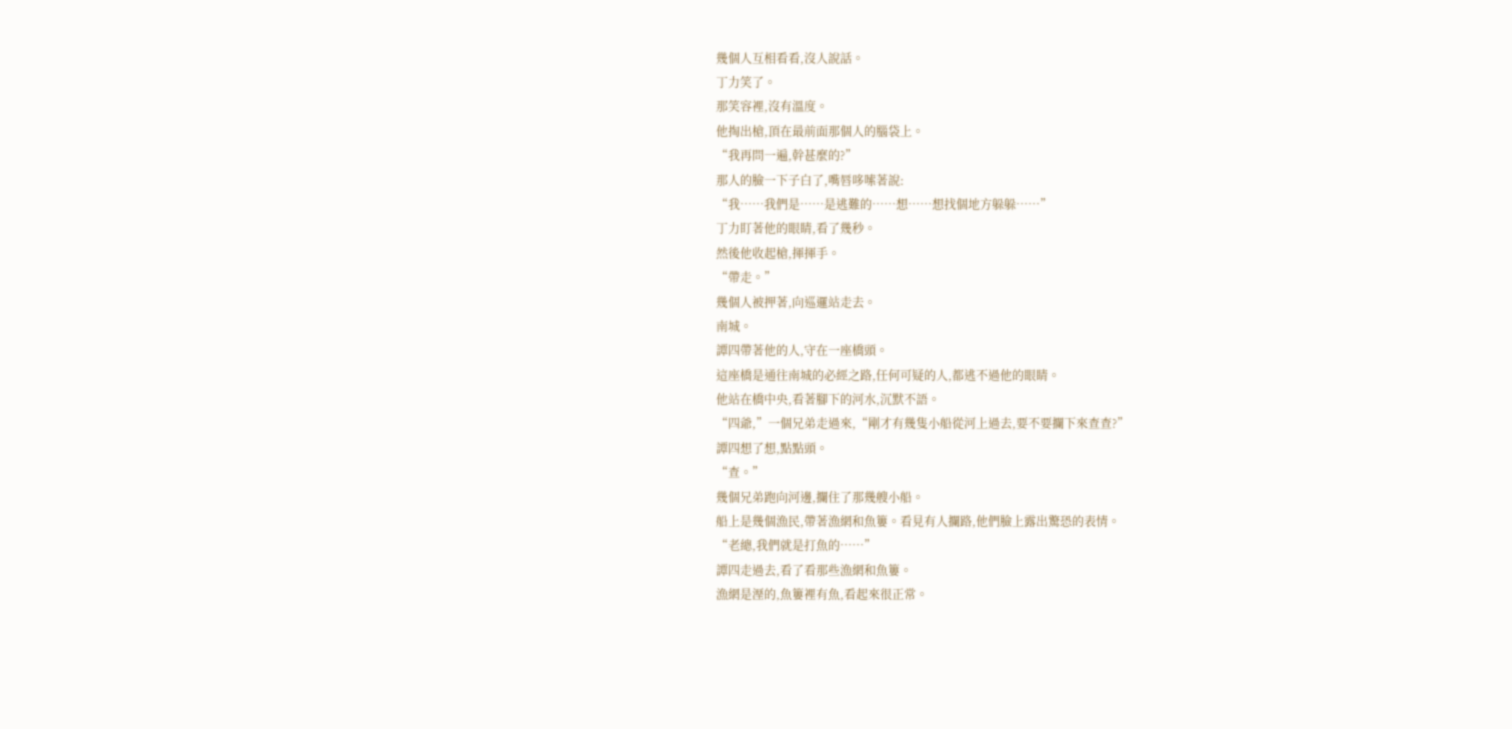幾個人互相看看,沒人說話。
丁力笑了。
那笑容裡,沒有溫度。
他掏出槍,頂在最前面那個人的腦袋上。
“我再問一遍,幹甚麼的?”
那人的臉一下子白了,嘴唇哆嗦著說:
“我……我們是……是逃難的……想……想找個地方躲躲……”
丁力盯著他的眼睛,看了幾秒。
然後他收起槍,揮揮手。
“帶走。”
幾個人被押著,向巡邏站走去。
南城。
譚四帶著他的人,守在一座橋頭。
這座橋是通往南城的必經之路,任何可疑的人,都逃不過他的眼睛。
他站在橋中央,看著腳下的河水,沉默不語。
“四爺,”一個兄弟走過來,“剛才有幾隻小船從河上過去,要不要攔下來查查?”
譚四想了想,點點頭。
“查。”
幾個兄弟跑向河邊,攔住了那幾艘小船。
船上是幾個漁民,帶著漁網和魚簍。看見有人攔路,他們臉上露出驚恐的表情。
“老總,我們就是打魚的……”
譚四走過去,看了看那些漁網和魚簍。
漁網是溼的,魚簍裡有魚,看起來很正常。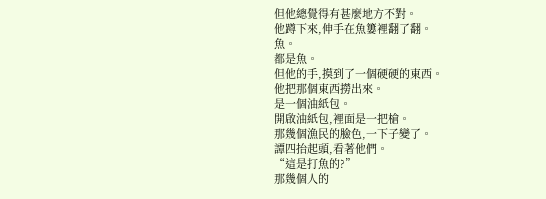但他總覺得有甚麼地方不對。
他蹲下來,伸手在魚簍裡翻了翻。
魚。
都是魚。
但他的手,摸到了一個硬硬的東西。
他把那個東西撈出來。
是一個油紙包。
開啟油紙包,裡面是一把槍。
那幾個漁民的臉色,一下子變了。
譚四抬起頭,看著他們。
“這是打魚的?”
那幾個人的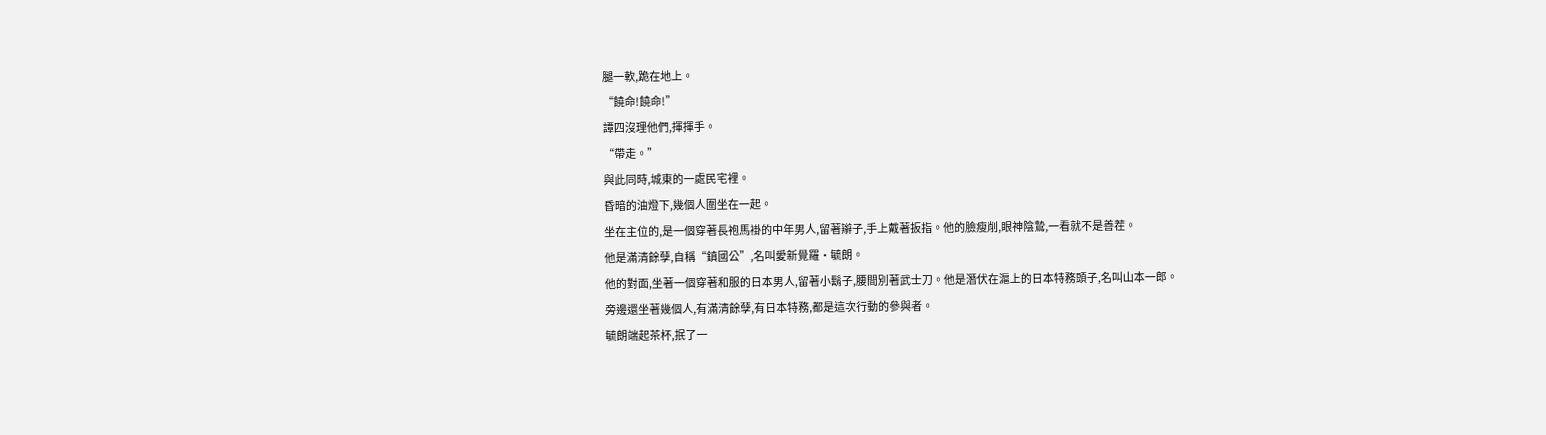腿一軟,跪在地上。
“饒命!饒命!”
譚四沒理他們,揮揮手。
“帶走。”
與此同時,城東的一處民宅裡。
昏暗的油燈下,幾個人圍坐在一起。
坐在主位的,是一個穿著長袍馬褂的中年男人,留著辮子,手上戴著扳指。他的臉瘦削,眼神陰鷙,一看就不是善茬。
他是滿清餘孽,自稱“鎮國公”,名叫愛新覺羅·毓朗。
他的對面,坐著一個穿著和服的日本男人,留著小鬍子,腰間別著武士刀。他是潛伏在滬上的日本特務頭子,名叫山本一郎。
旁邊還坐著幾個人,有滿清餘孽,有日本特務,都是這次行動的參與者。
毓朗端起茶杯,抿了一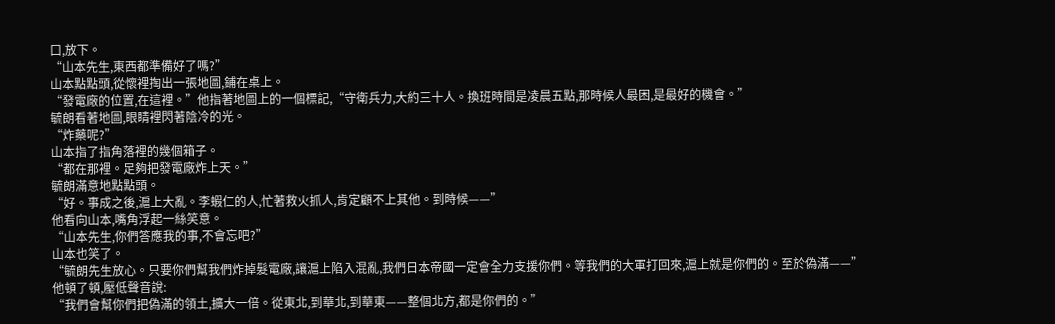口,放下。
“山本先生,東西都準備好了嗎?”
山本點點頭,從懷裡掏出一張地圖,鋪在桌上。
“發電廠的位置,在這裡。”他指著地圖上的一個標記,“守衛兵力,大約三十人。換班時間是凌晨五點,那時候人最困,是最好的機會。”
毓朗看著地圖,眼睛裡閃著陰冷的光。
“炸藥呢?”
山本指了指角落裡的幾個箱子。
“都在那裡。足夠把發電廠炸上天。”
毓朗滿意地點點頭。
“好。事成之後,滬上大亂。李蝦仁的人,忙著救火抓人,肯定顧不上其他。到時候——”
他看向山本,嘴角浮起一絲笑意。
“山本先生,你們答應我的事,不會忘吧?”
山本也笑了。
“毓朗先生放心。只要你們幫我們炸掉髮電廠,讓滬上陷入混亂,我們日本帝國一定會全力支援你們。等我們的大軍打回來,滬上就是你們的。至於偽滿——”
他頓了頓,壓低聲音說:
“我們會幫你們把偽滿的領土,擴大一倍。從東北,到華北,到華東——整個北方,都是你們的。”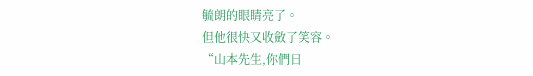毓朗的眼睛亮了。
但他很快又收斂了笑容。
“山本先生,你們日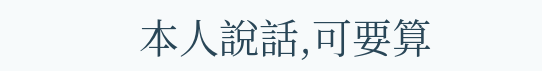本人說話,可要算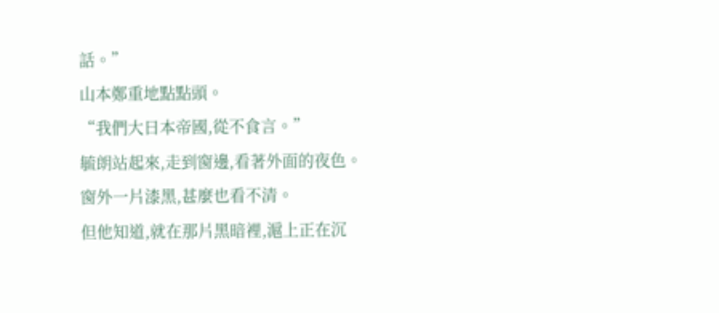話。”
山本鄭重地點點頭。
“我們大日本帝國,從不食言。”
毓朗站起來,走到窗邊,看著外面的夜色。
窗外一片漆黑,甚麼也看不清。
但他知道,就在那片黑暗裡,滬上正在沉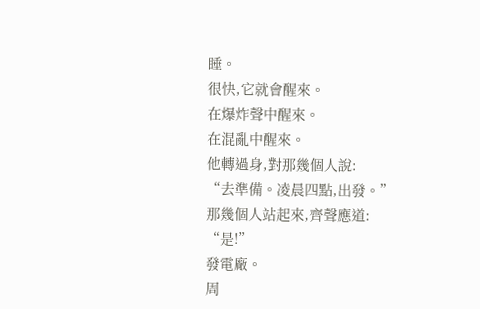睡。
很快,它就會醒來。
在爆炸聲中醒來。
在混亂中醒來。
他轉過身,對那幾個人說:
“去準備。凌晨四點,出發。”
那幾個人站起來,齊聲應道:
“是!”
發電廠。
周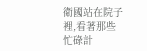衛國站在院子裡,看著那些忙碌計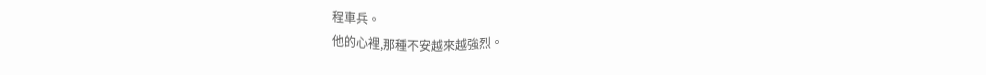程車兵。
他的心裡,那種不安越來越強烈。